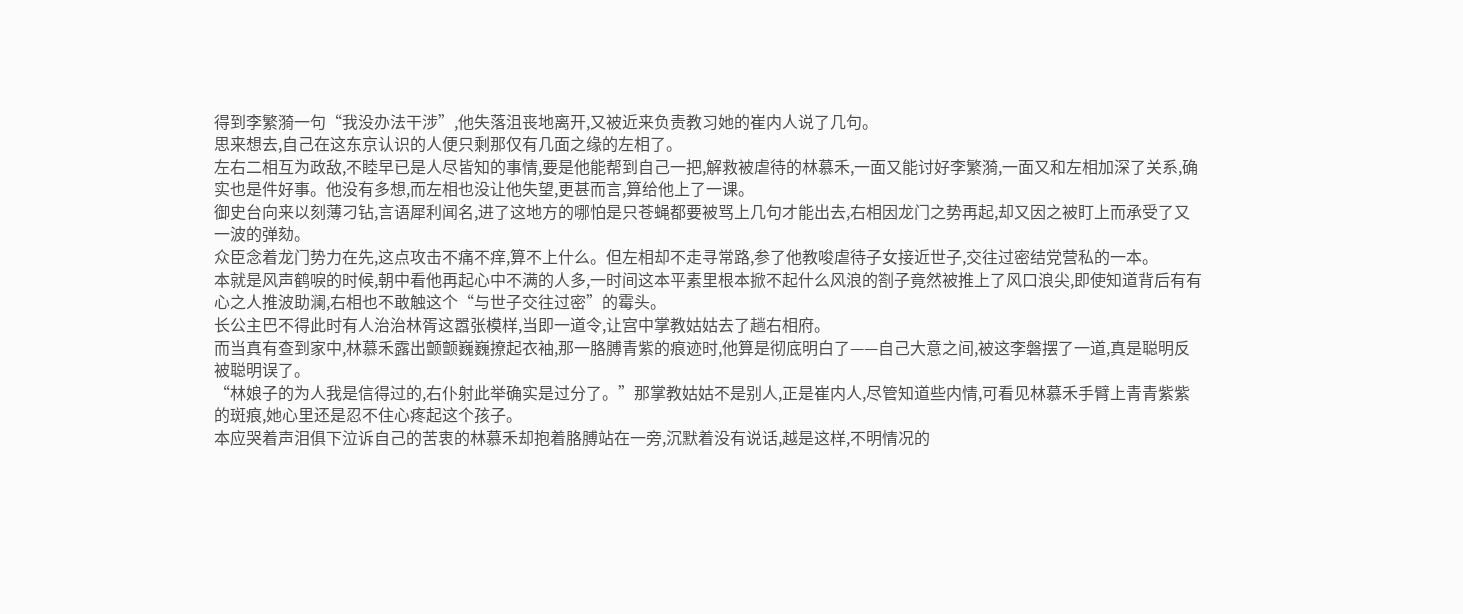得到李繁漪一句“我没办法干涉”,他失落沮丧地离开,又被近来负责教习她的崔内人说了几句。
思来想去,自己在这东京认识的人便只剩那仅有几面之缘的左相了。
左右二相互为政敌,不睦早已是人尽皆知的事情,要是他能帮到自己一把,解救被虐待的林慕禾,一面又能讨好李繁漪,一面又和左相加深了关系,确实也是件好事。他没有多想,而左相也没让他失望,更甚而言,算给他上了一课。
御史台向来以刻薄刁钻,言语犀利闻名,进了这地方的哪怕是只苍蝇都要被骂上几句才能出去,右相因龙门之势再起,却又因之被盯上而承受了又一波的弹劾。
众臣念着龙门势力在先,这点攻击不痛不痒,算不上什么。但左相却不走寻常路,参了他教唆虐待子女接近世子,交往过密结党营私的一本。
本就是风声鹤唳的时候,朝中看他再起心中不满的人多,一时间这本平素里根本掀不起什么风浪的劄子竟然被推上了风口浪尖,即使知道背后有有心之人推波助澜,右相也不敢触这个“与世子交往过密”的霉头。
长公主巴不得此时有人治治林胥这嚣张模样,当即一道令,让宫中掌教姑姑去了趟右相府。
而当真有查到家中,林慕禾露出颤颤巍巍撩起衣袖,那一胳膊青紫的痕迹时,他算是彻底明白了——自己大意之间,被这李磐摆了一道,真是聪明反被聪明误了。
“林娘子的为人我是信得过的,右仆射此举确实是过分了。”那掌教姑姑不是别人,正是崔内人,尽管知道些内情,可看见林慕禾手臂上青青紫紫的斑痕,她心里还是忍不住心疼起这个孩子。
本应哭着声泪俱下泣诉自己的苦衷的林慕禾却抱着胳膊站在一旁,沉默着没有说话,越是这样,不明情况的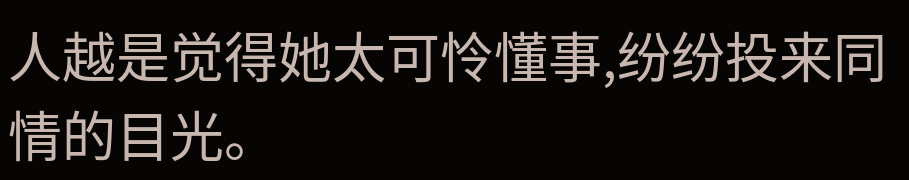人越是觉得她太可怜懂事,纷纷投来同情的目光。